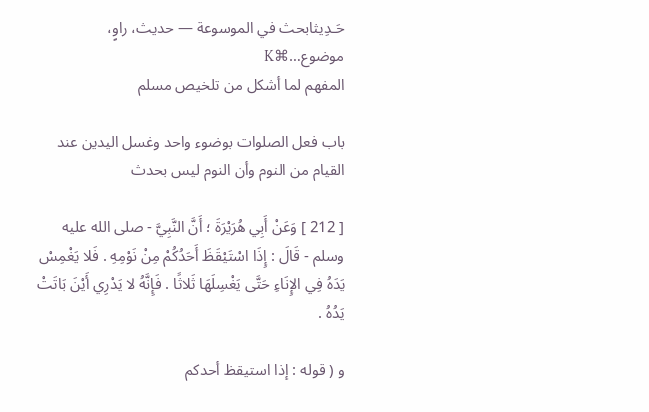حَـدِيثابحث في الموسوعة — حديث، راوٍ، موضوع…⌘K
المفهم لما أشكل من تلخيص مسلم

باب فعل الصلوات بوضوء واحد وغسل اليدين عند القيام من النوم وأن النوم ليس بحدث

[ 212 ] وَعَنْ أَبِي هُرَيْرَةَ ؛ أَنَّ النَّبِيَّ - صلى الله عليه وسلم - قَالَ : إِذَا اسْتَيْقَظَ أَحَدُكُمْ مِنْ نَوْمِهِ . فَلا يَغْمِسْ يَدَهُ فِي الإِنَاءِ حَتَّى يَغْسِلَهَا ثَلاثًا . فَإِنَّهُ لا يَدْرِي أَيْنَ بَاتَتْ يَدُهُ .

و ( قوله : إذا استيقظ أحدكم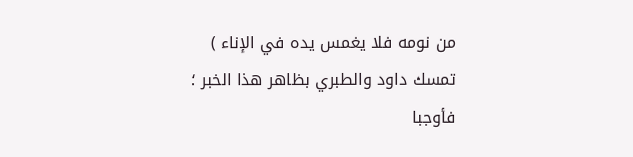من نومه فلا يغمس يده في الإناء ) تمسك داود والطبري بظاهر هذا الخبر ؛ فأوجبا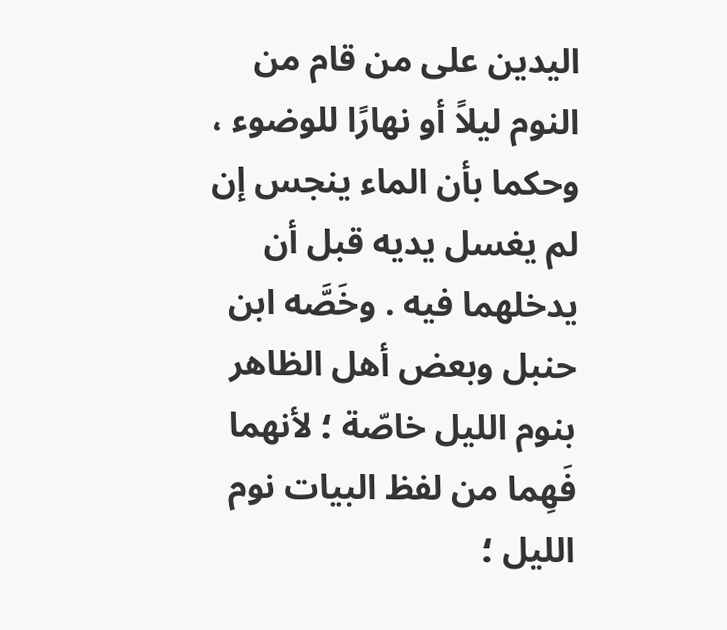اليدين على من قام من النوم ليلاً أو نهارًا للوضوء ، وحكما بأن الماء ينجس إن لم يغسل يديه قبل أن يدخلهما فيه . وخَصَّه ابن حنبل وبعض أهل الظاهر بنوم الليل خاصّة ؛ لأنهما فَهِما من لفظ البيات نوم الليل ؛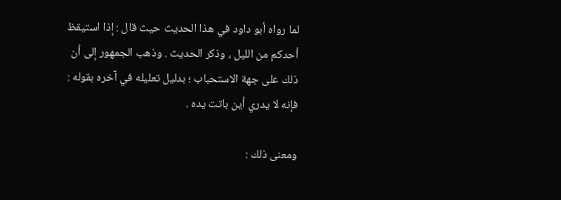لما رواه أبو داود في هذا الحديث حيث قال : إذا استيقظ أحدكم من الليل ، وذكر الحديث . وذهب الجمهور إلى أن ذلك على جهة الاستحباب ؛ بدليل تعليله في آخره بقوله : فإنه لا يدري أين باتت يده .

ومعنى ذلك :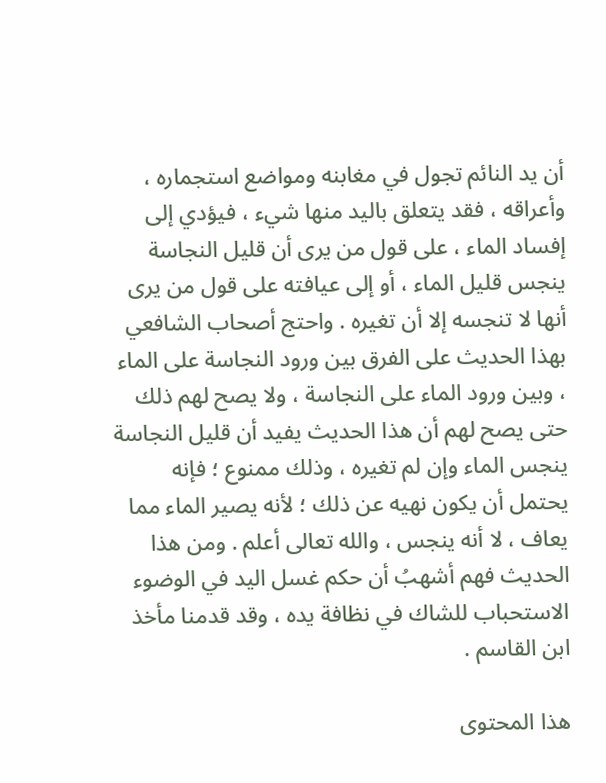أن يد النائم تجول في مغابنه ومواضع استجماره ، وأعراقه ، فقد يتعلق باليد منها شيء ، فيؤدي إلى إفساد الماء ، على قول من يرى أن قليل النجاسة ينجس قليل الماء ، أو إلى عيافته على قول من يرى أنها لا تنجسه إلا أن تغيره . واحتج أصحاب الشافعي بهذا الحديث على الفرق بين ورود النجاسة على الماء ، وبين ورود الماء على النجاسة ، ولا يصح لهم ذلك حتى يصح لهم أن هذا الحديث يفيد أن قليل النجاسة ينجس الماء وإن لم تغيره ، وذلك ممنوع ؛ فإنه يحتمل أن يكون نهيه عن ذلك ؛ لأنه يصير الماء مما يعاف ، لا أنه ينجس ، والله تعالى أعلم . ومن هذا الحديث فهم أشهبُ أن حكم غسل اليد في الوضوء الاستحباب للشاك في نظافة يده ، وقد قدمنا مأخذ ابن القاسم .

هذا المحتوى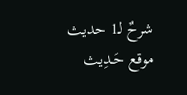شرحٌ لـ1 حديث
موقع حَـدِيث